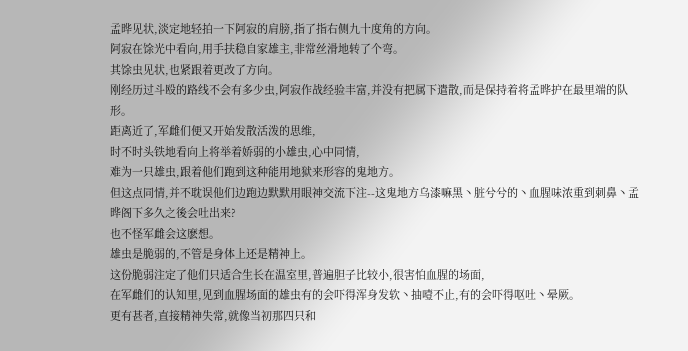孟晔见状,淡定地轻拍一下阿寂的肩膀,指了指右侧九十度角的方向。
阿寂在馀光中看向,用手扶稳自家雄主,非常丝滑地转了个弯。
其馀虫见状,也紧跟着更改了方向。
刚经历过斗殴的路线不会有多少虫,阿寂作战经验丰富,并没有把属下遣散,而是保持着将孟晔护在最里端的队形。
距离近了,军雌们便又开始发散活泼的思维,
时不时头铁地看向上将举着娇弱的小雄虫,心中同情,
难为一只雄虫,跟着他们跑到这种能用地狱来形容的鬼地方。
但这点同情,并不耽误他们边跑边默默用眼神交流下注--这鬼地方乌漆嘛黑丶脏兮兮的丶血腥味浓重到刺鼻丶孟晔阁下多久之後会吐出来?
也不怪军雌会这麽想。
雄虫是脆弱的,不管是身体上还是精神上。
这份脆弱注定了他们只适合生长在温室里,普遍胆子比较小,很害怕血腥的场面,
在军雌们的认知里,见到血腥场面的雄虫有的会吓得浑身发软丶抽噎不止,有的会吓得呕吐丶晕厥。
更有甚者,直接精神失常,就像当初那四只和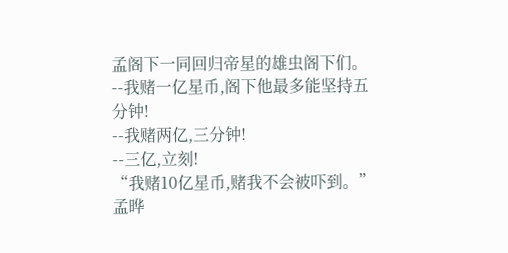孟阁下一同回归帝星的雄虫阁下们。
--我赌一亿星币,阁下他最多能坚持五分钟!
--我赌两亿,三分钟!
--三亿,立刻!
“我赌10亿星币,赌我不会被吓到。”孟晔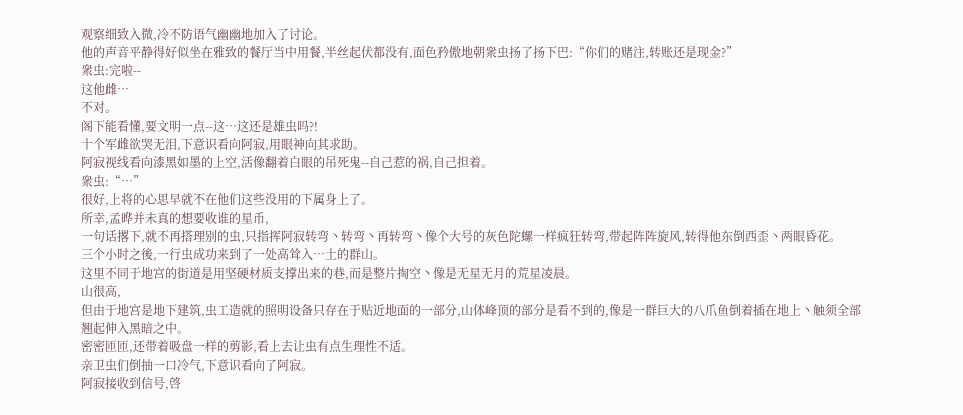观察细致入微,冷不防语气幽幽地加入了讨论。
他的声音平静得好似坐在雅致的餐厅当中用餐,半丝起伏都没有,面色矜傲地朝衆虫扬了扬下巴:“你们的赌注,转账还是现金?”
衆虫:完啦--
这他雌…
不对。
阁下能看懂,要文明一点--这…这还是雄虫吗?!
十个军雌欲哭无泪,下意识看向阿寂,用眼神向其求助。
阿寂视线看向漆黑如墨的上空,活像翻着白眼的吊死鬼--自己惹的祸,自己担着。
衆虫:“…”
很好,上将的心思早就不在他们这些没用的下属身上了。
所幸,孟晔并未真的想要收谁的星币,
一句话撂下,就不再搭理别的虫,只指挥阿寂转弯丶转弯丶再转弯丶像个大号的灰色陀螺一样疯狂转弯,带起阵阵旋风,转得他东倒西歪丶两眼昏花。
三个小时之後,一行虫成功来到了一处高耸入…土的群山。
这里不同于地宫的街道是用坚硬材质支撑出来的巷,而是整片掏空丶像是无星无月的荒星凌晨。
山很高,
但由于地宫是地下建筑,虫工造就的照明设备只存在于贴近地面的一部分,山体峰顶的部分是看不到的,像是一群巨大的八爪鱼倒着插在地上丶触须全部翘起伸入黑暗之中。
密密匝匝,还带着吸盘一样的剪影,看上去让虫有点生理性不适。
亲卫虫们倒抽一口冷气,下意识看向了阿寂。
阿寂接收到信号,啓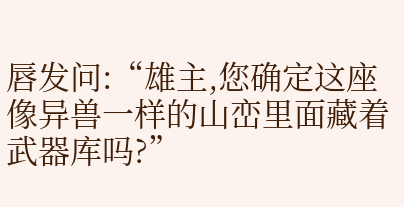唇发问:“雄主,您确定这座像异兽一样的山峦里面藏着武器库吗?”